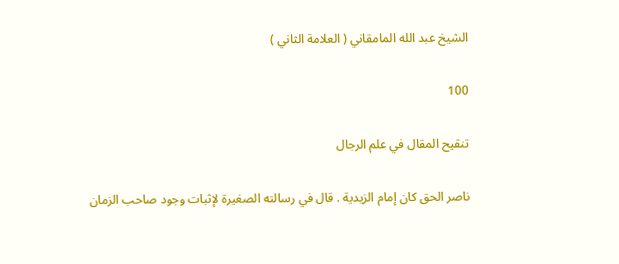الشيخ عبد الله المامقاني ( العلامة الثاني )

100

تنقيح المقال في علم الرجال

ناصر الحق كان إمام الزيدية . قال في رسالته الصغيرة لإثبات وجود صاحب الزمان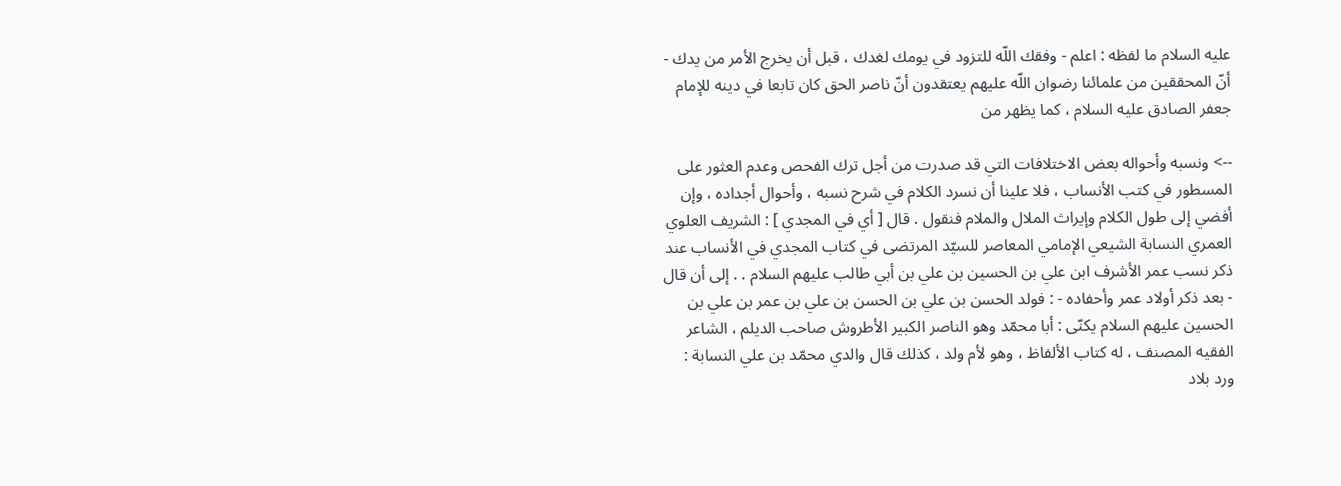عليه السلام ما لفظه : اعلم - وفقك اللّه للتزود في يومك لغدك ، قبل أن يخرج الأمر من يدك - أنّ المحققين من علمائنا رضوان اللّه عليهم يعتقدون أنّ ناصر الحق كان تابعا في دينه للإمام جعفر الصادق عليه السلام ، كما يظهر من

--> ونسبه وأحواله بعض الاختلافات التي قد صدرت من أجل ترك الفحص وعدم العثور على المسطور في كتب الأنساب ، فلا علينا أن نسرد الكلام في شرح نسبه ، وأحوال أجداده ، وإن أفضي إلى طول الكلام وإيراث الملال والملام فنقول . قال [ أي في المجدي ] : الشريف العلوي العمري النسابة الشيعي الإمامي المعاصر للسيّد المرتضى في كتاب المجدي في الأنساب عند ذكر نسب عمر الأشرف ابن علي بن الحسين بن علي بن أبي طالب عليهم السلام . . إلى أن قال - بعد ذكر أولاد عمر وأحفاده - : فولد الحسن بن علي بن الحسن بن علي بن عمر بن علي بن الحسين عليهم السلام يكنّى : أبا محمّد وهو الناصر الكبير الأطروش صاحب الديلم ، الشاعر الفقيه المصنف ، له كتاب الألفاظ ، وهو لأم ولد ، كذلك قال والدي محمّد بن علي النسابة : ورد بلاد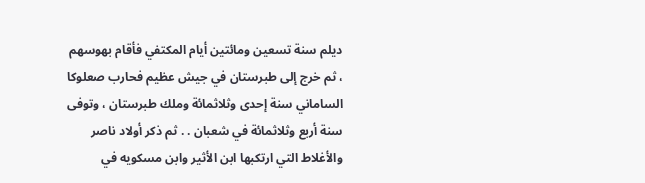ديلم سنة تسعين ومائتين أيام المكتفي فأقام بهوسهم ، ثم خرج إلى طبرستان في جيش عظيم فحارب صعلوكا الساماني سنة إحدى وثلاثمائة وملك طبرستان ، وتوفى سنة أربع وثلاثمائة في شعبان . . ثم ذكر أولاد ناصر والأغلاط التي ارتكبها ابن الأثير وابن مسكويه في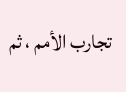تجارب الأمم ، ثم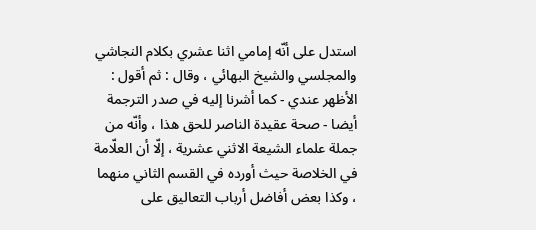استدل على أنّه إمامي اثنا عشري بكلام النجاشي والمجلسي والشيخ البهائي ، وقال : ثم أقول : الأظهر عندي - كما أشرنا إليه في صدر الترجمة أيضا - صحة عقيدة الناصر للحق هذا ، وأنّه من جملة علماء الشيعة الاثني عشرية ، إلّا أن العلّامة في الخلاصة حيث أورده في القسم الثاني منهما ، وكذا بعض أفاضل أرباب التعاليق على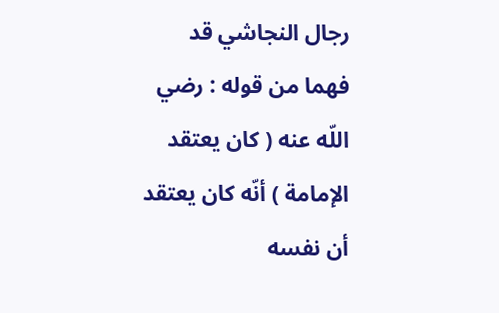رجال النجاشي قد فهما من قوله : رضي اللّه عنه ( كان يعتقد الإمامة ) أنّه كان يعتقد أن نفسه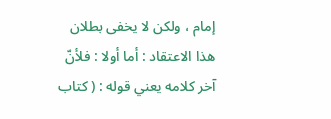إمام ، ولكن لا يخفى بطلان هذا الاعتقاد : أما أولا : فلأنّ آخر كلامه يعني قوله : ( كتاب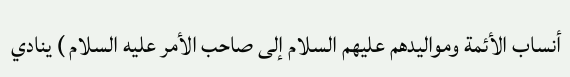أنساب الأئمة ومواليدهم عليهم السلام إلى صاحب الأمر عليه السلام ) ينادي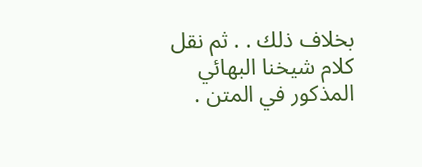بخلاف ذلك . . ثم نقل كلام شيخنا البهائي المذكور في المتن .